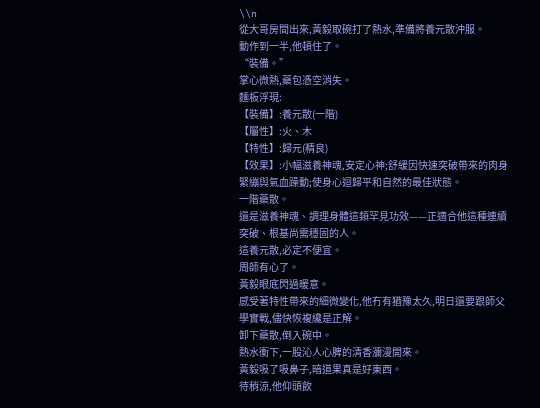\\n
從大哥房間出來,黃毅取碗打了熱水,準備將養元散沖服。
動作到一半,他頓住了。
“裝備。”
掌心微熱,藥包憑空消失。
麵板浮現:
【裝備】:養元散(一階)
【屬性】:火、木
【特性】:歸元(精良)
【效果】:小幅滋養神魂,安定心神;舒緩因快速突破帶來的肉身緊繃與氣血躁動;使身心迴歸平和自然的最佳狀態。
一階藥散。
還是滋養神魂、調理身體這類罕見功效——正適合他這種連續突破、根基尚需穩固的人。
這養元散,必定不便宜。
周師有心了。
黃毅眼底閃過暖意。
感受著特性帶來的細微變化,他冇有猶豫太久,明日還要跟師父學實戰,儘快恢複纔是正解。
卸下藥散,倒入碗中。
熱水衝下,一股沁人心脾的清香瀰漫開來。
黃毅吸了吸鼻子,暗道果真是好東西。
待稍涼,他仰頭飲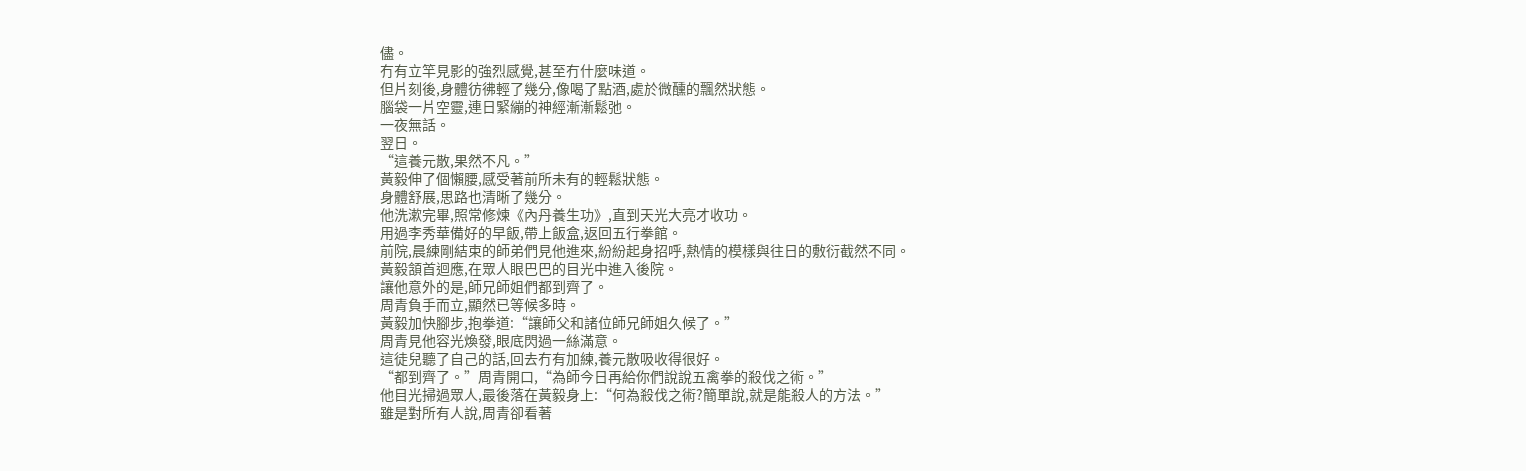儘。
冇有立竿見影的強烈感覺,甚至冇什麼味道。
但片刻後,身體彷彿輕了幾分,像喝了點酒,處於微醺的飄然狀態。
腦袋一片空靈,連日緊繃的神經漸漸鬆弛。
一夜無話。
翌日。
“這養元散,果然不凡。”
黃毅伸了個懶腰,感受著前所未有的輕鬆狀態。
身體舒展,思路也清晰了幾分。
他洗漱完畢,照常修煉《內丹養生功》,直到天光大亮才收功。
用過李秀華備好的早飯,帶上飯盒,返回五行拳館。
前院,晨練剛結束的師弟們見他進來,紛紛起身招呼,熱情的模樣與往日的敷衍截然不同。
黃毅頷首迴應,在眾人眼巴巴的目光中進入後院。
讓他意外的是,師兄師姐們都到齊了。
周青負手而立,顯然已等候多時。
黃毅加快腳步,抱拳道:“讓師父和諸位師兄師姐久候了。”
周青見他容光煥發,眼底閃過一絲滿意。
這徒兒聽了自己的話,回去冇有加練,養元散吸收得很好。
“都到齊了。”周青開口,“為師今日再給你們說說五禽拳的殺伐之術。”
他目光掃過眾人,最後落在黃毅身上:“何為殺伐之術?簡單說,就是能殺人的方法。”
雖是對所有人說,周青卻看著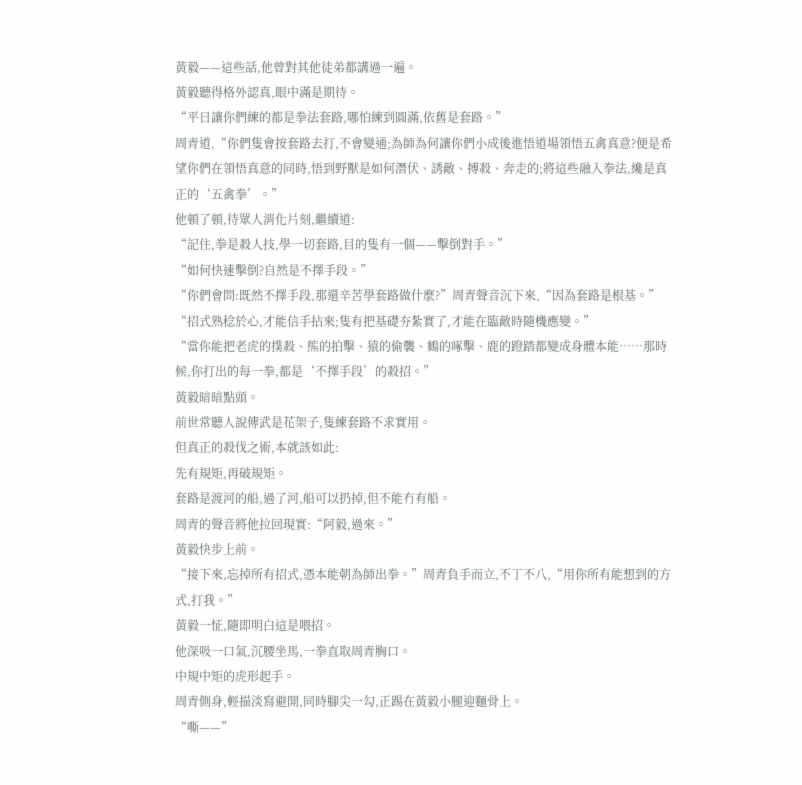黃毅——這些話,他曾對其他徒弟都講過一遍。
黃毅聽得格外認真,眼中滿是期待。
“平日讓你們練的都是拳法套路,哪怕練到圓滿,依舊是套路。”
周青道,“你們隻會按套路去打,不會變通;為師為何讓你們小成後進悟道場領悟五禽真意?便是希望你們在領悟真意的同時,悟到野獸是如何潛伏、誘敵、搏殺、奔走的;將這些融入拳法,纔是真正的‘五禽拳’。”
他頓了頓,待眾人消化片刻,繼續道:
“記住,拳是殺人技,學一切套路,目的隻有一個——擊倒對手。”
“如何快速擊倒?自然是不擇手段。”
“你們會問:既然不擇手段,那還辛苦學套路做什麼?”周青聲音沉下來,“因為套路是根基。”
“招式熟稔於心,才能信手拈來;隻有把基礎夯紮實了,才能在臨敵時隨機應變。”
“當你能把老虎的撲殺、熊的拍擊、猿的偷襲、鶴的啄擊、鹿的蹬踏都變成身體本能……那時候,你打出的每一拳,都是‘不擇手段’的殺招。”
黃毅暗暗點頭。
前世常聽人說傳武是花架子,隻練套路不求實用。
但真正的殺伐之術,本就該如此:
先有規矩,再破規矩。
套路是渡河的船,過了河,船可以扔掉,但不能冇有船。
周青的聲音將他拉回現實:“阿毅,過來。”
黃毅快步上前。
“接下來,忘掉所有招式,憑本能朝為師出拳。”周青負手而立,不丁不八,“用你所有能想到的方式,打我。”
黃毅一怔,隨即明白這是喂招。
他深吸一口氣,沉腰坐馬,一拳直取周青胸口。
中規中矩的虎形起手。
周青側身,輕描淡寫避開,同時腳尖一勾,正踢在黃毅小腿迎麵骨上。
“嘶——”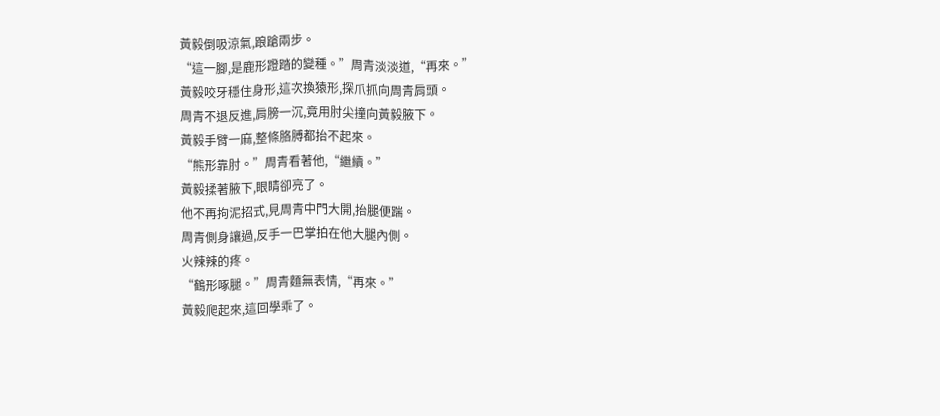黃毅倒吸涼氣,踉蹌兩步。
“這一腳,是鹿形蹬踏的變種。”周青淡淡道,“再來。”
黃毅咬牙穩住身形,這次換猿形,探爪抓向周青肩頭。
周青不退反進,肩膀一沉,竟用肘尖撞向黃毅腋下。
黃毅手臂一麻,整條胳膊都抬不起來。
“熊形靠肘。”周青看著他,“繼續。”
黃毅揉著腋下,眼睛卻亮了。
他不再拘泥招式,見周青中門大開,抬腿便踹。
周青側身讓過,反手一巴掌拍在他大腿內側。
火辣辣的疼。
“鶴形啄腿。”周青麵無表情,“再來。”
黃毅爬起來,這回學乖了。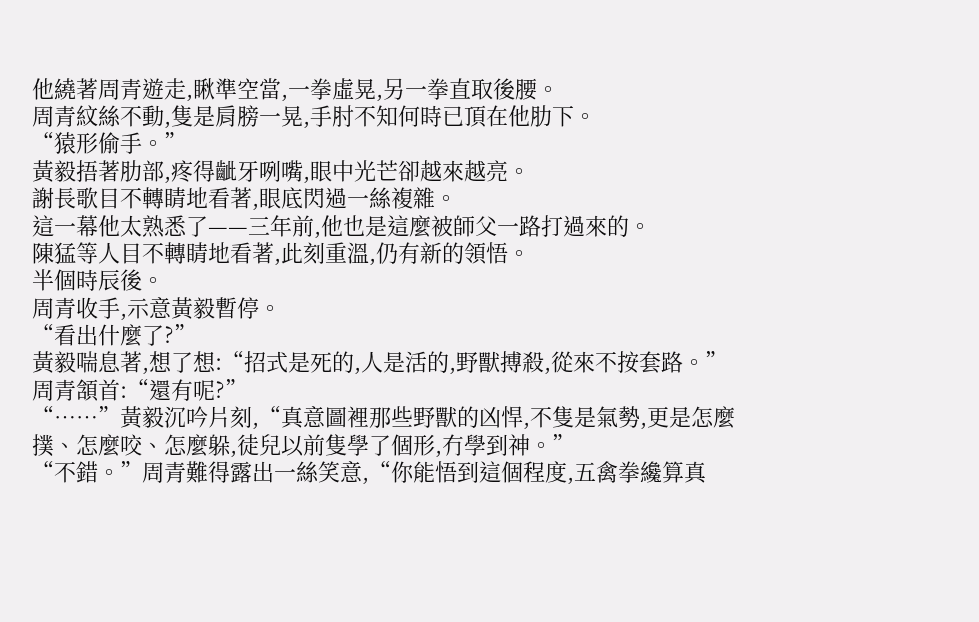他繞著周青遊走,瞅準空當,一拳虛晃,另一拳直取後腰。
周青紋絲不動,隻是肩膀一晃,手肘不知何時已頂在他肋下。
“猿形偷手。”
黃毅捂著肋部,疼得齜牙咧嘴,眼中光芒卻越來越亮。
謝長歌目不轉睛地看著,眼底閃過一絲複雜。
這一幕他太熟悉了——三年前,他也是這麼被師父一路打過來的。
陳猛等人目不轉睛地看著,此刻重溫,仍有新的領悟。
半個時辰後。
周青收手,示意黃毅暫停。
“看出什麼了?”
黃毅喘息著,想了想:“招式是死的,人是活的,野獸搏殺,從來不按套路。”
周青頷首:“還有呢?”
“……”黃毅沉吟片刻,“真意圖裡那些野獸的凶悍,不隻是氣勢,更是怎麼撲、怎麼咬、怎麼躲,徒兒以前隻學了個形,冇學到神。”
“不錯。”周青難得露出一絲笑意,“你能悟到這個程度,五禽拳纔算真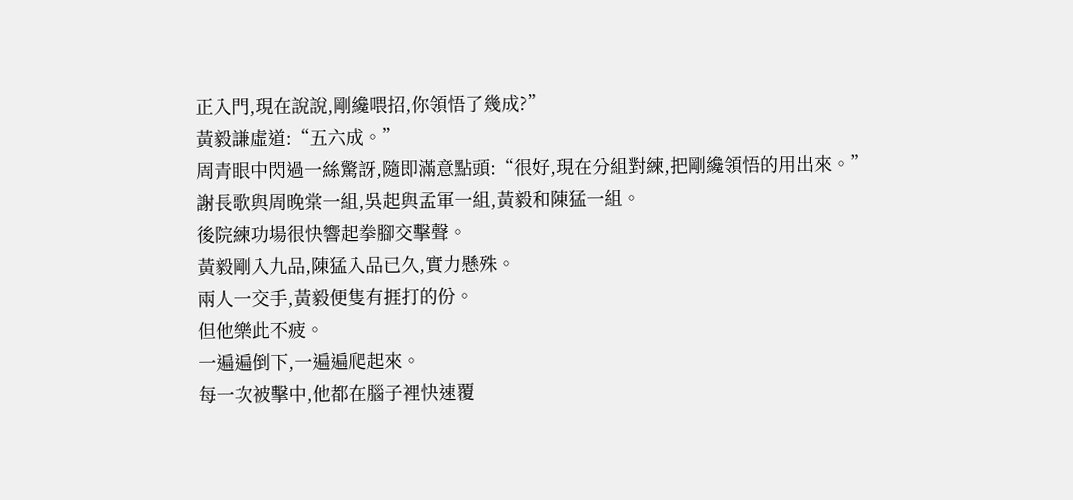正入門,現在說說,剛纔喂招,你領悟了幾成?”
黃毅謙虛道:“五六成。”
周青眼中閃過一絲驚訝,隨即滿意點頭:“很好,現在分組對練,把剛纔領悟的用出來。”
謝長歌與周晚棠一組,吳起與孟軍一組,黃毅和陳猛一組。
後院練功場很快響起拳腳交擊聲。
黃毅剛入九品,陳猛入品已久,實力懸殊。
兩人一交手,黃毅便隻有捱打的份。
但他樂此不疲。
一遍遍倒下,一遍遍爬起來。
每一次被擊中,他都在腦子裡快速覆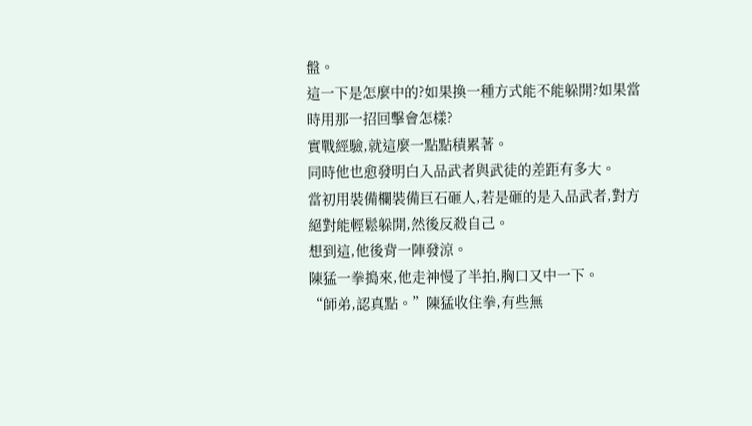盤。
這一下是怎麼中的?如果換一種方式能不能躲開?如果當時用那一招回擊會怎樣?
實戰經驗,就這麼一點點積累著。
同時他也愈發明白入品武者與武徒的差距有多大。
當初用裝備欄裝備巨石砸人,若是砸的是入品武者,對方絕對能輕鬆躲開,然後反殺自己。
想到這,他後背一陣發涼。
陳猛一拳搗來,他走神慢了半拍,胸口又中一下。
“師弟,認真點。”陳猛收住拳,有些無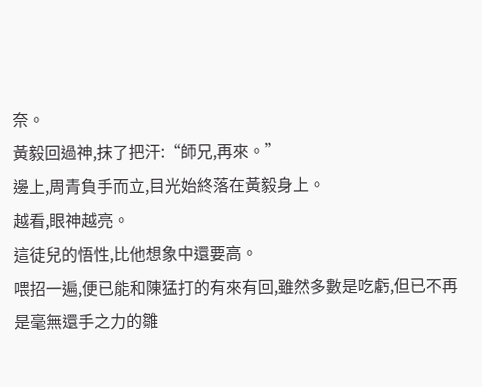奈。
黃毅回過神,抹了把汗:“師兄,再來。”
邊上,周青負手而立,目光始終落在黃毅身上。
越看,眼神越亮。
這徒兒的悟性,比他想象中還要高。
喂招一遍,便已能和陳猛打的有來有回,雖然多數是吃虧,但已不再是毫無還手之力的雛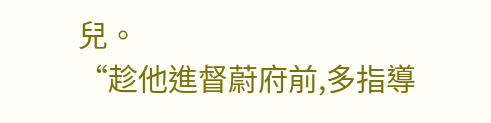兒。
“趁他進督蔚府前,多指導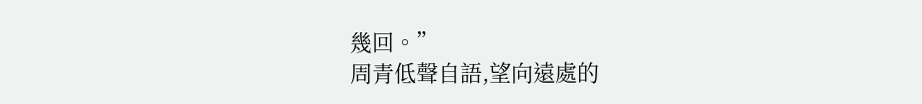幾回。”
周青低聲自語,望向遠處的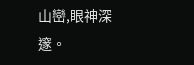山巒,眼神深邃。